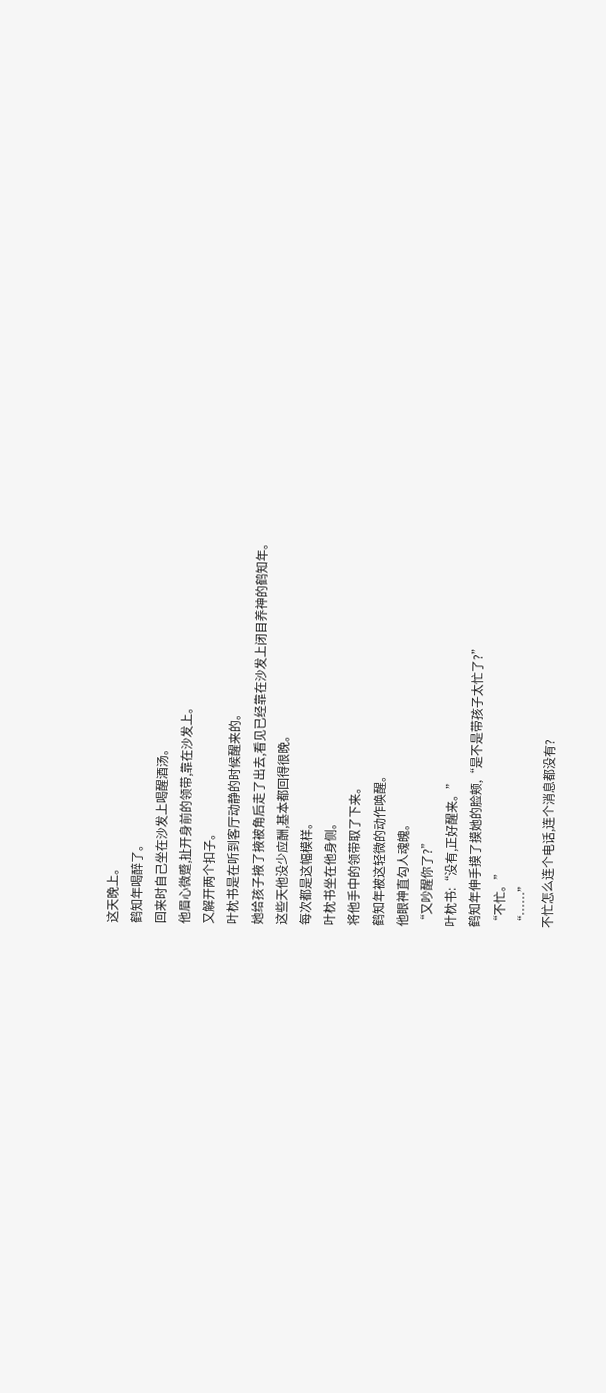这天晚上。
鹤知年喝醉了。
回来时自己坐在沙发上喝醒酒汤。
他眉心微蹙,扯开身前的领带,靠在沙发上。
又解开两个扣子。
叶枕书是在听到客厅动静的时候醒来的。
她给孩子掖了掖被角后走了出去,看见已经靠在沙发上闭目养神的鹤知年。
这些天他没少应酬,基本都回得很晚。
每次都是这幅模样。
叶枕书坐在他身侧。
将他手中的领带取了下来。
鹤知年被这轻微的动作唤醒。
他眼神直勾人魂魄。
“又吵醒你了?”
叶枕书:“没有,正好醒来。”
鹤知年伸手摸了摸她的脸颊,“是不是带孩子太忙了?”
“不忙。”
“……”
不忙怎么连个电话,连个消息都没有?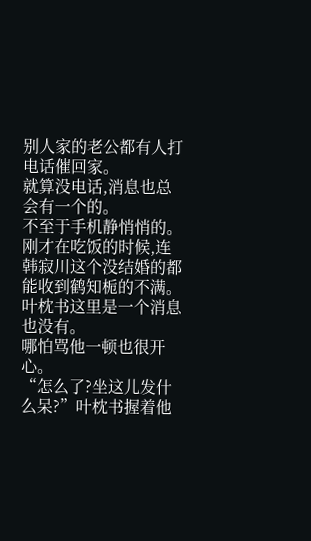别人家的老公都有人打电话催回家。
就算没电话,消息也总会有一个的。
不至于手机静悄悄的。
刚才在吃饭的时候,连韩寂川这个没结婚的都能收到鹤知栀的不满。
叶枕书这里是一个消息也没有。
哪怕骂他一顿也很开心。
“怎么了?坐这儿发什么呆?”叶枕书握着他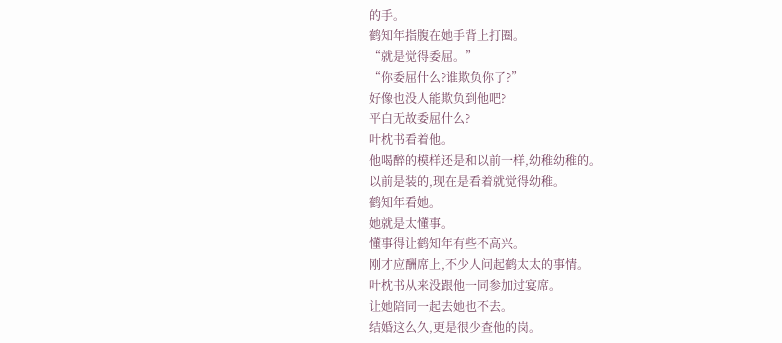的手。
鹤知年指腹在她手背上打圈。
“就是觉得委屈。”
“你委屈什么?谁欺负你了?”
好像也没人能欺负到他吧?
平白无故委屈什么?
叶枕书看着他。
他喝醉的模样还是和以前一样,幼稚幼稚的。
以前是装的,现在是看着就觉得幼稚。
鹤知年看她。
她就是太懂事。
懂事得让鹤知年有些不高兴。
刚才应酬席上,不少人问起鹤太太的事情。
叶枕书从来没跟他一同参加过宴席。
让她陪同一起去她也不去。
结婚这么久,更是很少查他的岗。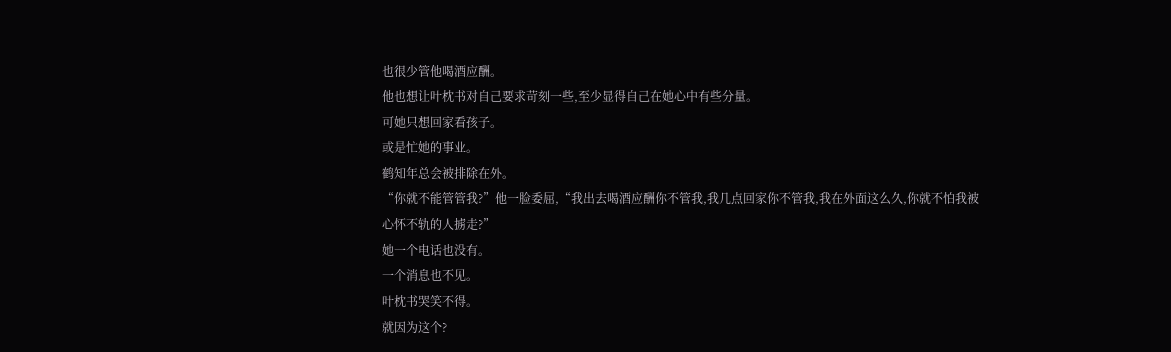也很少管他喝酒应酬。
他也想让叶枕书对自己要求苛刻一些,至少显得自己在她心中有些分量。
可她只想回家看孩子。
或是忙她的事业。
鹤知年总会被排除在外。
“你就不能管管我?”他一脸委屈,“我出去喝酒应酬你不管我,我几点回家你不管我,我在外面这么久,你就不怕我被心怀不轨的人掳走?”
她一个电话也没有。
一个消息也不见。
叶枕书哭笑不得。
就因为这个?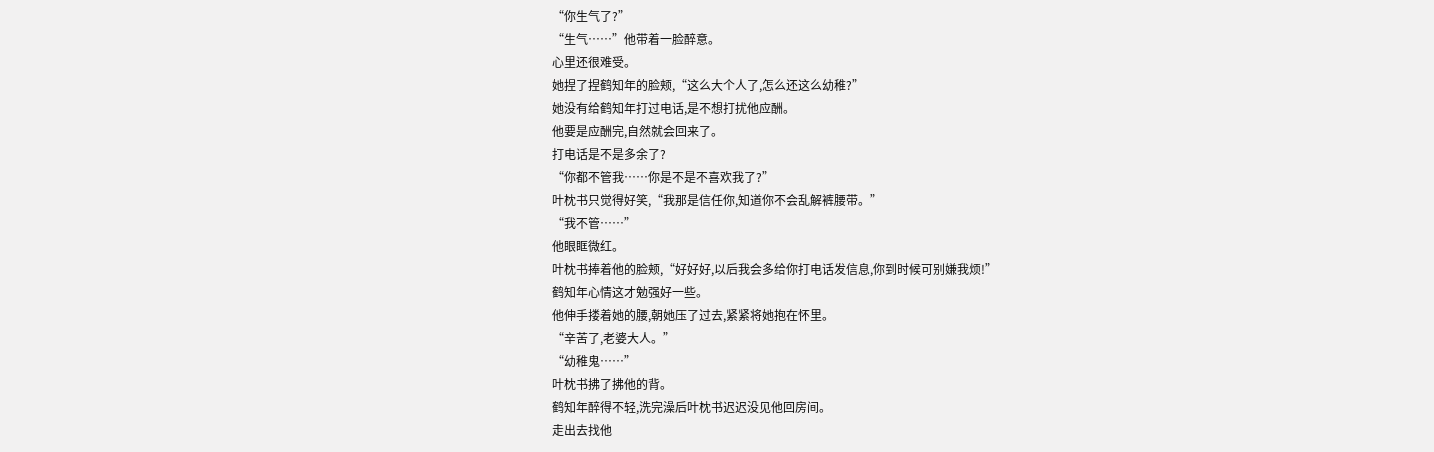“你生气了?”
“生气……”他带着一脸醉意。
心里还很难受。
她捏了捏鹤知年的脸颊,“这么大个人了,怎么还这么幼稚?”
她没有给鹤知年打过电话,是不想打扰他应酬。
他要是应酬完,自然就会回来了。
打电话是不是多余了?
“你都不管我……你是不是不喜欢我了?”
叶枕书只觉得好笑,“我那是信任你,知道你不会乱解裤腰带。”
“我不管……”
他眼眶微红。
叶枕书捧着他的脸颊,“好好好,以后我会多给你打电话发信息,你到时候可别嫌我烦!”
鹤知年心情这才勉强好一些。
他伸手搂着她的腰,朝她压了过去,紧紧将她抱在怀里。
“辛苦了,老婆大人。”
“幼稚鬼……”
叶枕书拂了拂他的背。
鹤知年醉得不轻,洗完澡后叶枕书迟迟没见他回房间。
走出去找他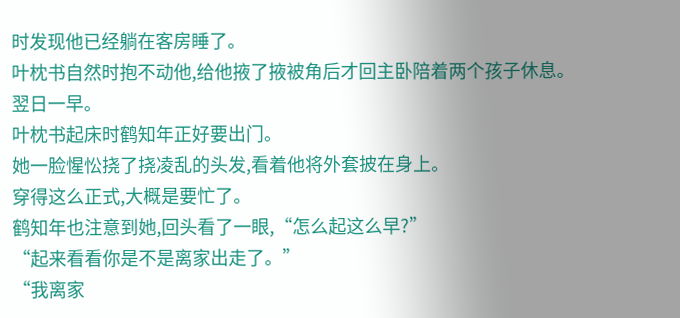时发现他已经躺在客房睡了。
叶枕书自然时抱不动他,给他掖了掖被角后才回主卧陪着两个孩子休息。
翌日一早。
叶枕书起床时鹤知年正好要出门。
她一脸惺忪挠了挠凌乱的头发,看着他将外套披在身上。
穿得这么正式,大概是要忙了。
鹤知年也注意到她,回头看了一眼,“怎么起这么早?”
“起来看看你是不是离家出走了。”
“我离家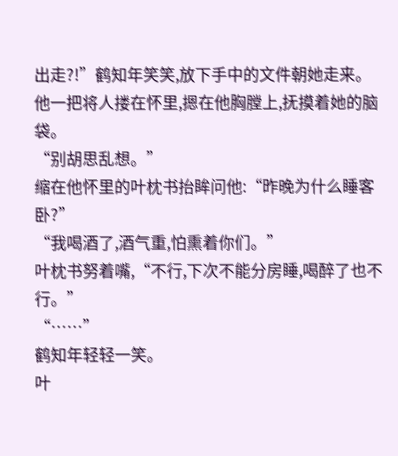出走?!”鹤知年笑笑,放下手中的文件朝她走来。
他一把将人搂在怀里,摁在他胸膛上,抚摸着她的脑袋。
“别胡思乱想。”
缩在他怀里的叶枕书抬眸问他:“昨晚为什么睡客卧?”
“我喝酒了,酒气重,怕熏着你们。”
叶枕书努着嘴,“不行,下次不能分房睡,喝醉了也不行。”
“……”
鹤知年轻轻一笑。
叶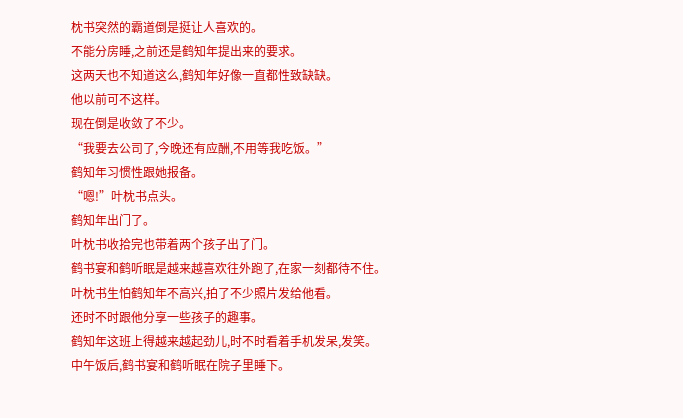枕书突然的霸道倒是挺让人喜欢的。
不能分房睡,之前还是鹤知年提出来的要求。
这两天也不知道这么,鹤知年好像一直都性致缺缺。
他以前可不这样。
现在倒是收敛了不少。
“我要去公司了,今晚还有应酬,不用等我吃饭。”
鹤知年习惯性跟她报备。
“嗯!”叶枕书点头。
鹤知年出门了。
叶枕书收拾完也带着两个孩子出了门。
鹤书宴和鹤听眠是越来越喜欢往外跑了,在家一刻都待不住。
叶枕书生怕鹤知年不高兴,拍了不少照片发给他看。
还时不时跟他分享一些孩子的趣事。
鹤知年这班上得越来越起劲儿,时不时看着手机发呆,发笑。
中午饭后,鹤书宴和鹤听眠在院子里睡下。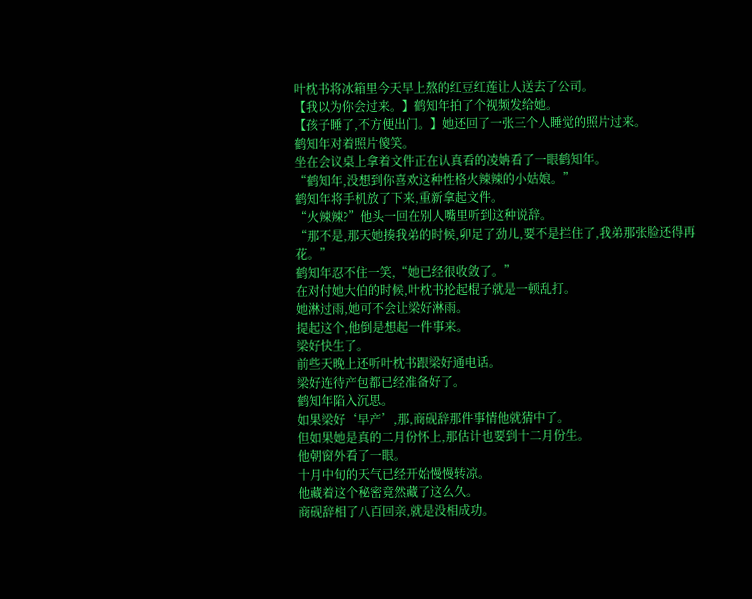叶枕书将冰箱里今天早上熬的红豆红莲让人送去了公司。
【我以为你会过来。】鹤知年拍了个视频发给她。
【孩子睡了,不方便出门。】她还回了一张三个人睡觉的照片过来。
鹤知年对着照片傻笑。
坐在会议桌上拿着文件正在认真看的凌姌看了一眼鹤知年。
“鹤知年,没想到你喜欢这种性格火辣辣的小姑娘。”
鹤知年将手机放了下来,重新拿起文件。
“火辣辣?”他头一回在别人嘴里听到这种说辞。
“那不是,那天她揍我弟的时候,卯足了劲儿,要不是拦住了,我弟那张脸还得再花。”
鹤知年忍不住一笑,“她已经很收敛了。”
在对付她大伯的时候,叶枕书抡起棍子就是一顿乱打。
她淋过雨,她可不会让梁好淋雨。
提起这个,他倒是想起一件事来。
梁好快生了。
前些天晚上还听叶枕书跟梁好通电话。
梁好连待产包都已经准备好了。
鹤知年陷入沉思。
如果梁好‘早产’,那,商砚辞那件事情他就猜中了。
但如果她是真的二月份怀上,那估计也要到十二月份生。
他朝窗外看了一眼。
十月中旬的天气已经开始慢慢转凉。
他藏着这个秘密竟然藏了这么久。
商砚辞相了八百回亲,就是没相成功。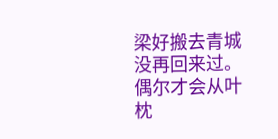梁好搬去青城没再回来过。
偶尔才会从叶枕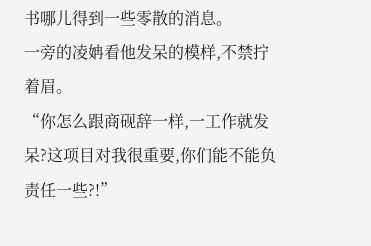书哪儿得到一些零散的消息。
一旁的凌姌看他发呆的模样,不禁拧着眉。
“你怎么跟商砚辞一样,一工作就发呆?这项目对我很重要,你们能不能负责任一些?!”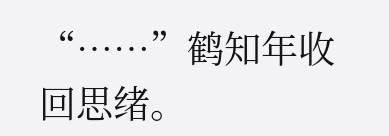“……”鹤知年收回思绪。